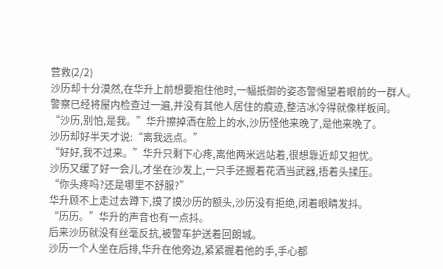营救(2/2)
沙历却十分漠然,在华升上前想要抱住他时,一幅抵御的姿态警惕望着眼前的一群人。
警察已经将屋内检查过一遍,并没有其他人居住的痕迹,整洁冰冷得就像样板间。
“沙历,别怕,是我。”华升擦掉洒在脸上的水,沙历怪他来晚了,是他来晚了。
沙历却好半天才说:“离我远点。”
“好好,我不过来。”华升只剩下心疼,离他两米远站着,很想靠近却又担忧。
沙历又缓了好一会儿,才坐在沙发上,一只手还握着花洒当武器,捂着头揉压。
“你头疼吗?还是哪里不舒服?”
华升顾不上走过去蹲下,摸了摸沙历的额头,沙历没有拒绝,闭着眼睛发抖。
“历历。”华升的声音也有一点抖。
后来沙历就没有丝毫反抗,被警车护送着回朗城。
沙历一个人坐在后排,华升在他旁边,紧紧握着他的手,手心都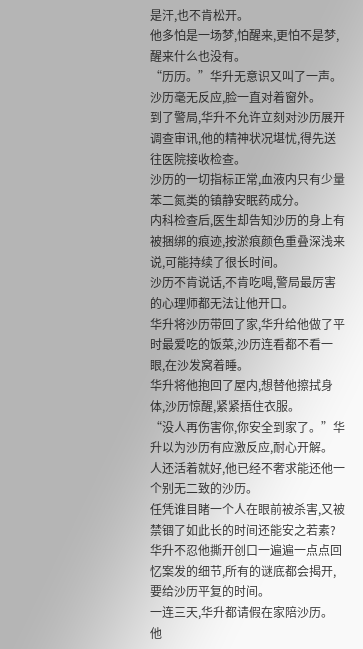是汗,也不肯松开。
他多怕是一场梦,怕醒来,更怕不是梦,醒来什么也没有。
“历历。”华升无意识又叫了一声。
沙历毫无反应,脸一直对着窗外。
到了警局,华升不允许立刻对沙历展开调查审讯,他的精神状况堪忧,得先送往医院接收检查。
沙历的一切指标正常,血液内只有少量苯二氮类的镇静安眠药成分。
内科检查后,医生却告知沙历的身上有被捆绑的痕迹,按淤痕颜色重叠深浅来说,可能持续了很长时间。
沙历不肯说话,不肯吃喝,警局最厉害的心理师都无法让他开口。
华升将沙历带回了家,华升给他做了平时最爱吃的饭菜,沙历连看都不看一眼,在沙发窝着睡。
华升将他抱回了屋内,想替他擦拭身体,沙历惊醒,紧紧捂住衣服。
“没人再伤害你,你安全到家了。”华升以为沙历有应激反应,耐心开解。
人还活着就好,他已经不奢求能还他一个别无二致的沙历。
任凭谁目睹一个人在眼前被杀害,又被禁锢了如此长的时间还能安之若素?华升不忍他撕开创口一遍遍一点点回忆案发的细节,所有的谜底都会揭开,要给沙历平复的时间。
一连三天,华升都请假在家陪沙历。
他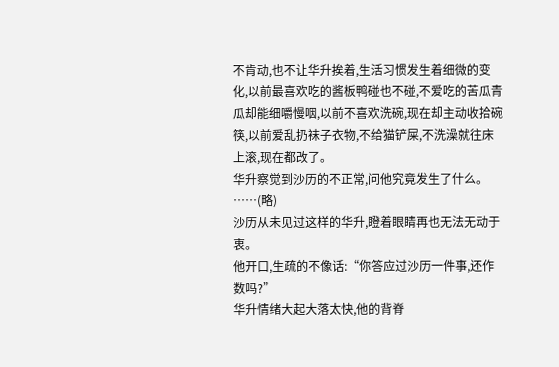不肯动,也不让华升挨着,生活习惯发生着细微的变化,以前最喜欢吃的酱板鸭碰也不碰,不爱吃的苦瓜青瓜却能细嚼慢咽,以前不喜欢洗碗,现在却主动收拾碗筷,以前爱乱扔袜子衣物,不给猫铲屎,不洗澡就往床上滚,现在都改了。
华升察觉到沙历的不正常,问他究竟发生了什么。
……(略)
沙历从未见过这样的华升,瞪着眼睛再也无法无动于衷。
他开口,生疏的不像话:“你答应过沙历一件事,还作数吗?”
华升情绪大起大落太快,他的背脊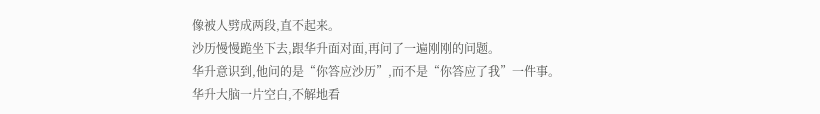像被人劈成两段,直不起来。
沙历慢慢跪坐下去,跟华升面对面,再问了一遍刚刚的问题。
华升意识到,他问的是“你答应沙历”,而不是“你答应了我”一件事。
华升大脑一片空白,不解地看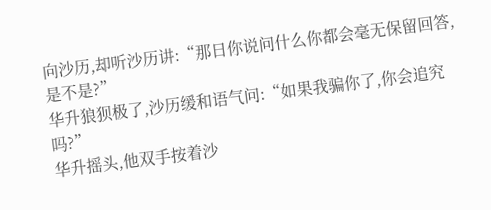向沙历,却听沙历讲:“那日你说问什么你都会毫无保留回答,是不是?”
华升狼狈极了,沙历缓和语气问:“如果我骗你了,你会追究吗?”
华升摇头,他双手按着沙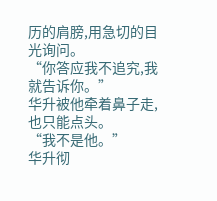历的肩膀,用急切的目光询问。
“你答应我不追究,我就告诉你。”
华升被他牵着鼻子走,也只能点头。
“我不是他。”
华升彻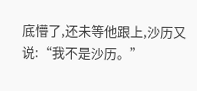底懵了,还未等他跟上,沙历又说:“我不是沙历。”